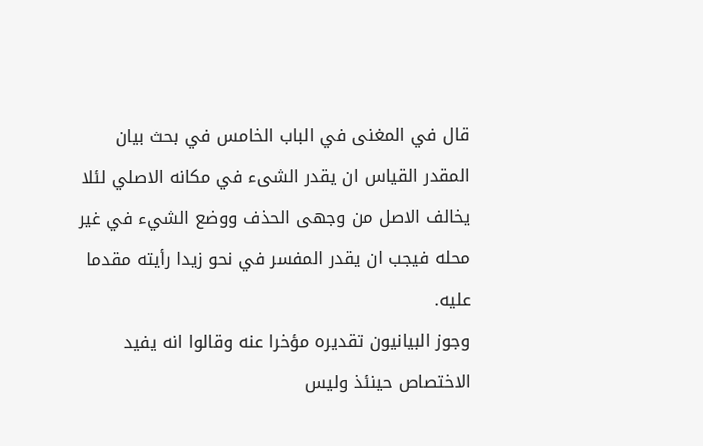قال في المغنى في الباب الخامس في بحث بيان المقدر القياس ان يقدر الشىء في مكانه الاصلي لئلا يخالف الاصل من وجهى الحذف ووضع الشيء في غير محله فيجب ان يقدر المفسر في نحو زيدا رأيته مقدما عليه.
وجوز البيانيون تقديره مؤخرا عنه وقالوا انه يفيد الاختصاص حينئذ وليس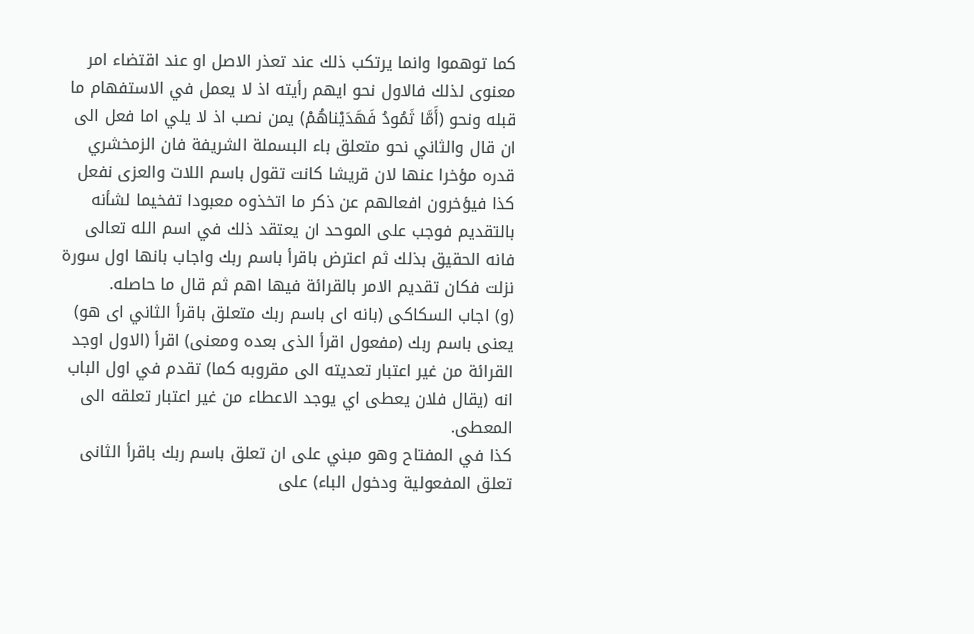كما توهموا وانما يرتكب ذلك عند تعذر الاصل او عند اقتضاء امر معنوى لذلك فالاول نحو ايهم رأيته اذ لا يعمل في الاستفهام ما قبله ونحو (أَمَّا ثَمُودُ فَهَدَيْناهُمْ) يمن نصب اذ لا يلي اما فعل الى ان قال والثاني نحو متعلق باء البسملة الشريفة فان الزمخشري قدره مؤخرا عنها لان قريشا كانت تقول باسم اللات والعزى نفعل كذا فيؤخرون افعالهم عن ذكر ما اتخذوه معبودا تفخيما لشأنه بالتقديم فوجب على الموحد ان يعتقد ذلك في اسم الله تعالى فانه الحقيق بذلك ثم اعترض باقرأ باسم ربك واجاب بانها اول سورة نزلت فكان تقديم الامر بالقرائة فيها اهم ثم قال ما حاصله.
(و) اجاب السكاكى (بانه اى باسم ربك متعلق باقرأ الثاني اى هو) يعنى باسم ربك (مفعول اقرأ الذى بعده ومعنى) اقرأ (الاول اوجد القرائة من غير اعتبار تعديته الى مقروبه كما) تقدم في اول الباب انه (يقال فلان يعطى اي يوجد الاعطاء من غير اعتبار تعلقه الى المعطى.
كذا في المفتاح وهو مبني على ان تعلق باسم ربك باقرأ الثانى تعلق المفعولية ودخول الباء) على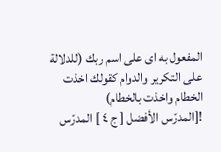المفعول به اى على اسم ربك (للدلالة على التكرير والدوام كقولك اخذت الخطام واخذت بالخطام)
![المدرّس الأفضل [ ج ٤ ] المدرّس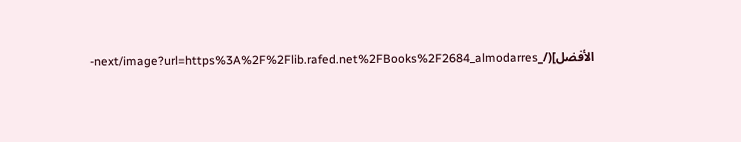الأفضل](/_next/image?url=https%3A%2F%2Flib.rafed.net%2FBooks%2F2684_almodarres-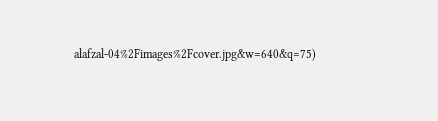alafzal-04%2Fimages%2Fcover.jpg&w=640&q=75)